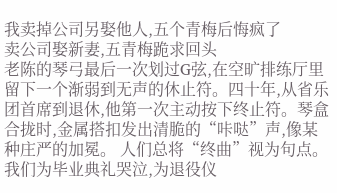我卖掉公司另娶他人,五个青梅后悔疯了
卖公司娶新妻,五青梅跪求回头
老陈的琴弓最后一次划过G弦,在空旷排练厅里留下一个渐弱到无声的休止符。四十年,从省乐团首席到退休,他第一次主动按下终止符。琴盒合拢时,金属搭扣发出清脆的“咔哒”声,像某种庄严的加冕。 人们总将“终曲”视为句点。我们为毕业典礼哭泣,为退役仪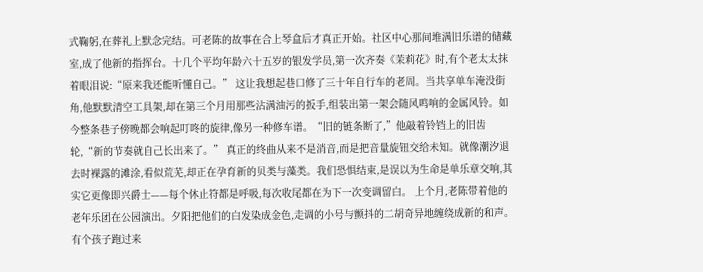式鞠躬,在葬礼上默念完结。可老陈的故事在合上琴盒后才真正开始。社区中心那间堆满旧乐谱的储藏室,成了他新的指挥台。十几个平均年龄六十五岁的银发学员,第一次齐奏《茉莉花》时,有个老太太抹着眼泪说:“原来我还能听懂自己。” 这让我想起巷口修了三十年自行车的老周。当共享单车淹没街角,他默默清空工具架,却在第三个月用那些沾满油污的扳手,组装出第一架会随风鸣响的金属风铃。如今整条巷子傍晚都会响起叮咚的旋律,像另一种修车谱。“旧的链条断了,”他敲着铃铛上的旧齿轮,“新的节奏就自己长出来了。” 真正的终曲从来不是消音,而是把音量旋钮交给未知。就像潮汐退去时裸露的滩涂,看似荒芜,却正在孕育新的贝类与藻类。我们恐惧结束,是误以为生命是单乐章交响,其实它更像即兴爵士——每个休止符都是呼吸,每次收尾都在为下一次变调留白。 上个月,老陈带着他的老年乐团在公园演出。夕阳把他们的白发染成金色,走调的小号与颤抖的二胡奇异地缠绕成新的和声。有个孩子跑过来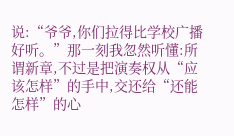说:“爷爷,你们拉得比学校广播好听。”那一刻我忽然听懂:所谓新章,不过是把演奏权从“应该怎样”的手中,交还给“还能怎样”的心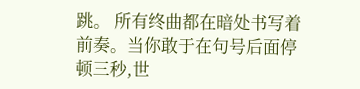跳。 所有终曲都在暗处书写着前奏。当你敢于在句号后面停顿三秒,世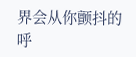界会从你颤抖的呼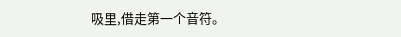吸里,借走第一个音符。